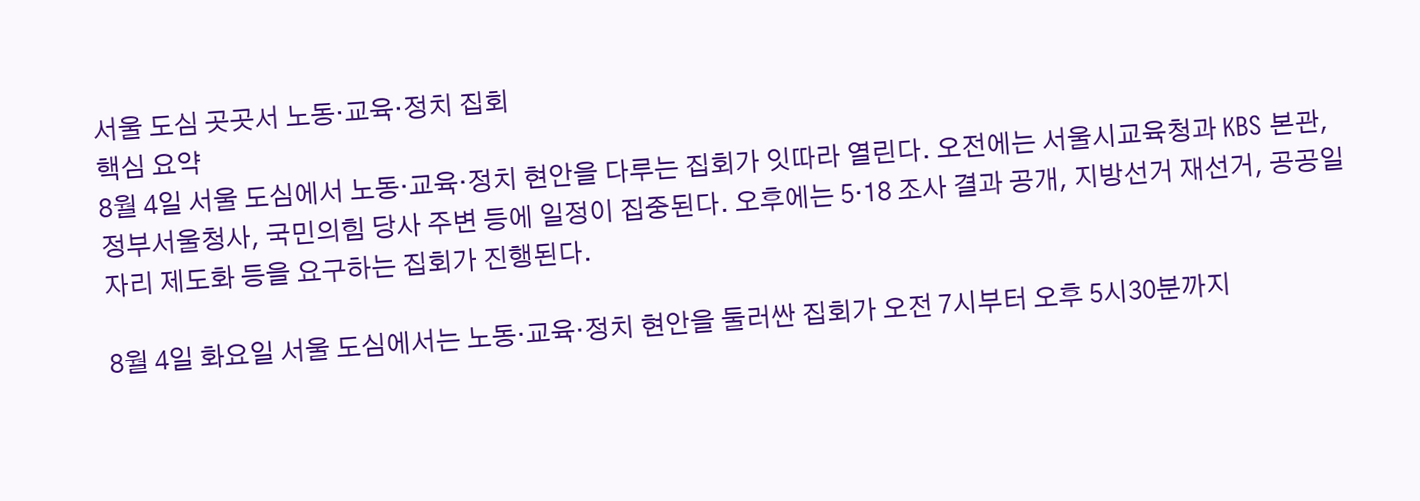서울 도심 곳곳서 노동·교육·정치 집회
핵심 요약
8월 4일 서울 도심에서 노동·교육·정치 현안을 다루는 집회가 잇따라 열린다. 오전에는 서울시교육청과 KBS 본관, 정부서울청사, 국민의힘 당사 주변 등에 일정이 집중된다. 오후에는 5·18 조사 결과 공개, 지방선거 재선거, 공공일자리 제도화 등을 요구하는 집회가 진행된다.

8월 4일 화요일 서울 도심에서는 노동·교육·정치 현안을 둘러싼 집회가 오전 7시부터 오후 5시30분까지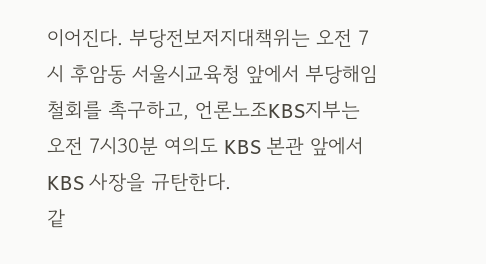이어진다. 부당전보저지대책위는 오전 7시 후암동 서울시교육청 앞에서 부당해임 철회를 촉구하고, 언론노조KBS지부는 오전 7시30분 여의도 KBS 본관 앞에서 KBS 사장을 규탄한다.
같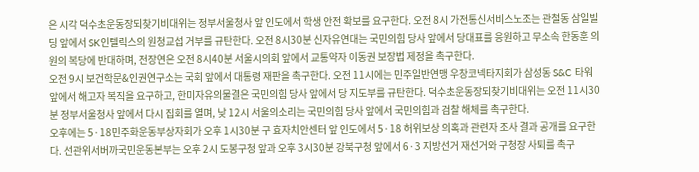은 시각 덕수초운동장되찾기비대위는 정부서울청사 앞 인도에서 학생 안전 확보를 요구한다. 오전 8시 가전통신서비스노조는 관철동 삼일빌딩 앞에서 SK인텔릭스의 원청교섭 거부를 규탄한다. 오전 8시30분 신자유연대는 국민의힘 당사 앞에서 당대표를 응원하고 무소속 한동훈 의원의 복당에 반대하며, 전장연은 오전 8시40분 서울시의회 앞에서 교통약자 이동권 보장법 제정을 촉구한다.
오전 9시 보건학문&인권연구소는 국회 앞에서 대통령 재판을 촉구한다. 오전 11시에는 민주일반연맹 우창코넥타지회가 삼성동 S&C 타워 앞에서 해고자 복직을 요구하고, 한미자유의물결은 국민의힘 당사 앞에서 당 지도부를 규탄한다. 덕수초운동장되찾기비대위는 오전 11시30분 정부서울청사 앞에서 다시 집회를 열며, 낮 12시 서울의소리는 국민의힘 당사 앞에서 국민의힘과 검찰 해체를 촉구한다.
오후에는 5·18민주화운동부상자회가 오후 1시30분 구 효자치안센터 앞 인도에서 5·18 허위보상 의혹과 관련자 조사 결과 공개를 요구한다. 선관위서버까국민운동본부는 오후 2시 도봉구청 앞과 오후 3시30분 강북구청 앞에서 6·3 지방선거 재선거와 구청장 사퇴를 촉구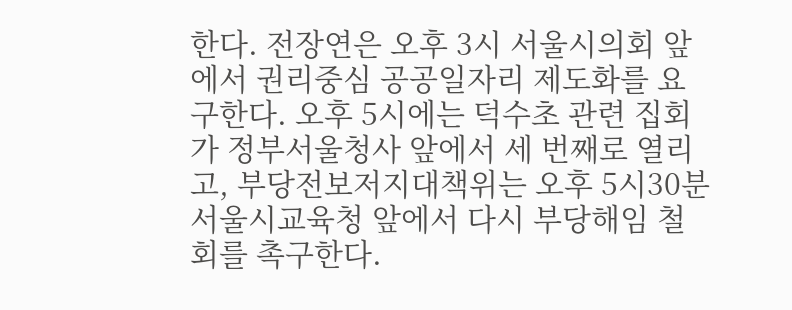한다. 전장연은 오후 3시 서울시의회 앞에서 권리중심 공공일자리 제도화를 요구한다. 오후 5시에는 덕수초 관련 집회가 정부서울청사 앞에서 세 번째로 열리고, 부당전보저지대책위는 오후 5시30분 서울시교육청 앞에서 다시 부당해임 철회를 촉구한다.